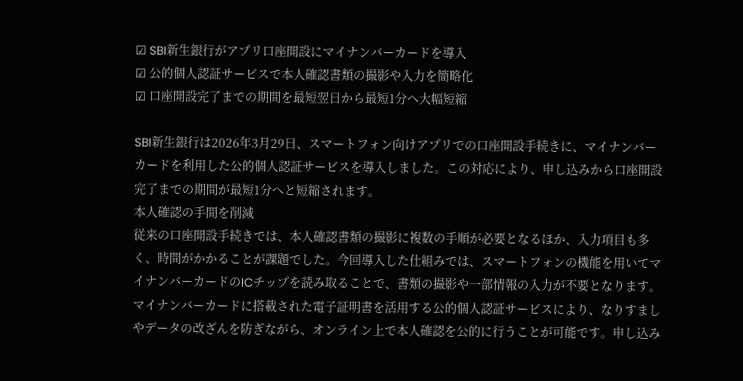☑ SBI新生銀行がアプリ口座開設にマイナンバーカードを導入
☑ 公的個人認証サービスで本人確認書類の撮影や入力を簡略化
☑ 口座開設完了までの期間を最短翌日から最短1分へ大幅短縮

SBI新生銀行は2026年3月29日、スマートフォン向けアプリでの口座開設手続きに、マイナンバーカードを利用した公的個人認証サービスを導入しました。この対応により、申し込みから口座開設完了までの期間が最短1分へと短縮されます。
本人確認の手間を削減
従来の口座開設手続きでは、本人確認書類の撮影に複数の手順が必要となるほか、入力項目も多く、時間がかかることが課題でした。今回導入した仕組みでは、スマートフォンの機能を用いてマイナンバーカードのICチップを読み取ることで、書類の撮影や一部情報の入力が不要となります。
マイナンバーカードに搭載された電子証明書を活用する公的個人認証サービスにより、なりすましやデータの改ざんを防ぎながら、オンライン上で本人確認を公的に行うことが可能です。申し込み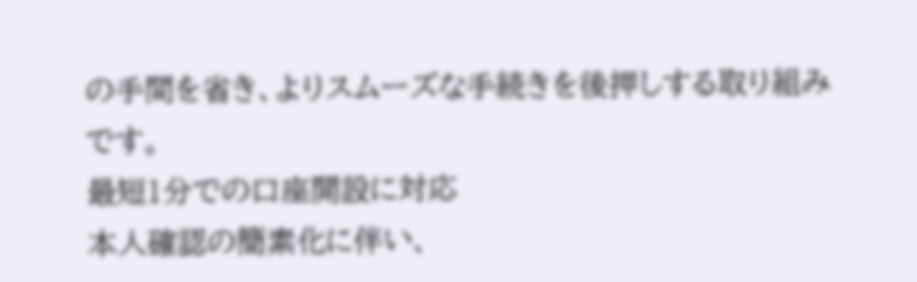の手間を省き、よりスムーズな手続きを後押しする取り組みです。
最短1分での口座開設に対応
本人確認の簡素化に伴い、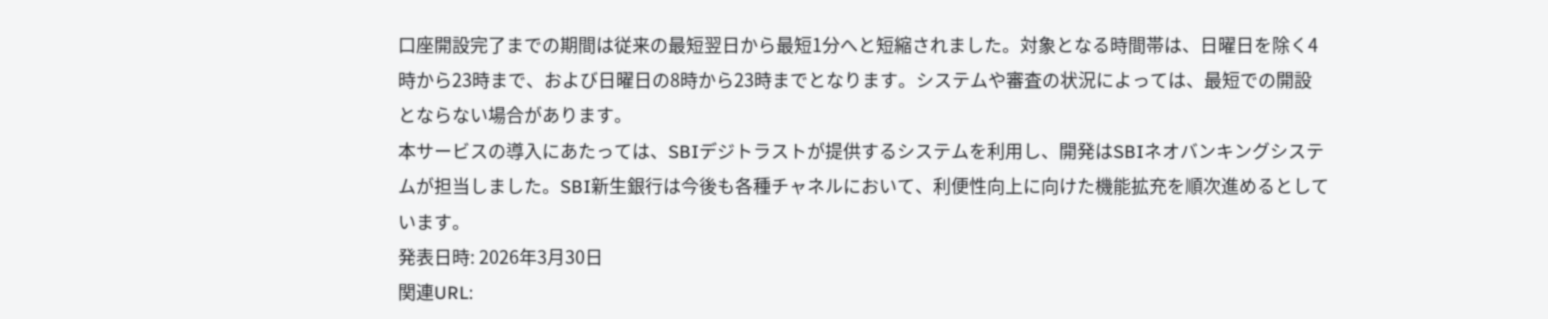口座開設完了までの期間は従来の最短翌日から最短1分へと短縮されました。対象となる時間帯は、日曜日を除く4時から23時まで、および日曜日の8時から23時までとなります。システムや審査の状況によっては、最短での開設とならない場合があります。
本サービスの導入にあたっては、SBIデジトラストが提供するシステムを利用し、開発はSBIネオバンキングシステムが担当しました。SBI新生銀行は今後も各種チャネルにおいて、利便性向上に向けた機能拡充を順次進めるとしています。
発表日時: 2026年3月30日
関連URL: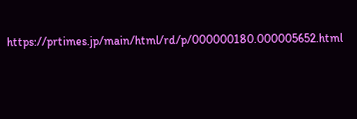https://prtimes.jp/main/html/rd/p/000000180.000005652.html